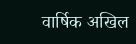वार्षिक अखिल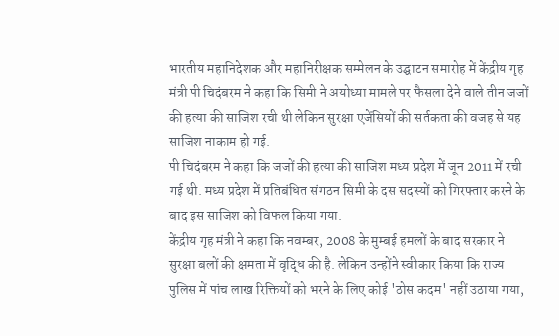भारतीय महानिदेशक और महानिरीक्षक सम्मेलन के उद्घाटन समारोह में केंद्रीय गृह मंत्री पी चिदंबरम ने कहा कि सिमी ने अयोध्या मामले पर फैसला देने वाले तीन जजों की हत्या की साजिश रची थी लेकिन सुरक्षा एजेंसियों की सर्तकता की वजह से यह साजिश नाकाम हो गई.
पी चिदंबरम ने कहा कि जजों की हत्या की साजिश मध्य प्रदेश में जून 2011 में रची गई थी. मध्य प्रदेश में प्रतिबंधित संगठन सिमी के दस सदस्यों को गिरफ्तार करने के बाद इस साजिश को विफल किया गया.
केंद्रीय गृह मंत्री ने कहा कि नवम्बर, 2008 के मुम्बई हमलों के बाद सरकार ने सुरक्षा बलों की क्षमता में वृद्धि की है. लेकिन उन्होंने स्वीकार किया कि राज्य पुलिस में पांच लाख रिक्तियों को भरने के लिए कोई 'ठोस कदम' नहीं उठाया गया,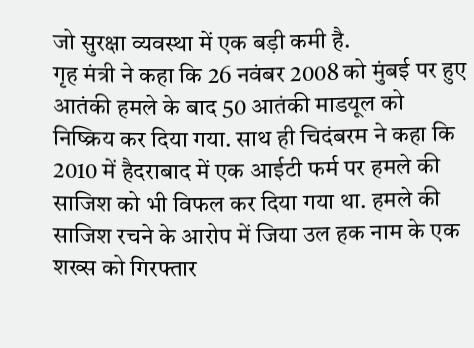जो सुरक्षा व्यवस्था में एक बड़ी कमी है.
गृह मंत्री ने कहा कि 26 नवंबर 2008 को मुंबई पर हुए आतंकी हमले के बाद 50 आतंकी माडयूल को निष्क्रिय कर दिया गया. साथ ही चिदंबरम ने कहा कि 2010 में हैदराबाद में एक आईटी फर्म पर हमले की साजिश को भी विफल कर दिया गया था. हमले की साजिश रचने के आरोप में जिया उल हक नाम के एक शख्स को गिरफ्तार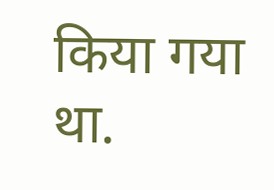किया गया था.